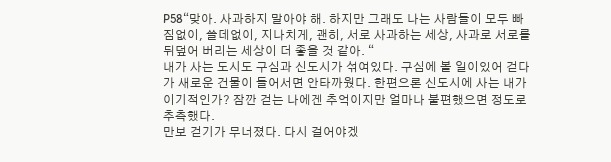P58“맞아. 사과하지 말아야 해. 하지만 그래도 나는 사람들이 모두 빠짐없이, 쓸데없이, 지나치게, 괜히, 서로 사과하는 세상, 사과로 서로를 뒤덮어 버리는 세상이 더 좋을 것 같아. “
내가 사는 도시도 구심과 신도시가 섞여있다. 구심에 볼 일이있어 걷다가 새로운 건물이 들어서면 안타까웠다. 한편으론 신도시에 사는 내가 이기적인가? 잠깐 걷는 나에겐 추억이지만 얼마나 불편했으면 정도로 추측했다.
만보 걷기가 무너졌다. 다시 걸어야겠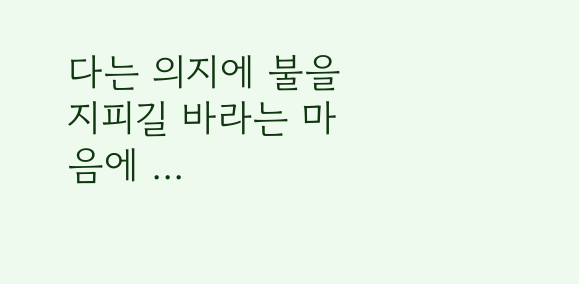다는 의지에 불을 지피길 바라는 마음에 ...